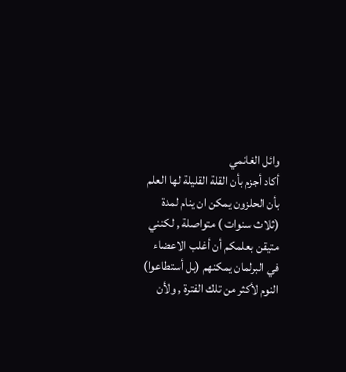وائل الغانمي
أكاد أجزم بأن القلة القليلة لها العلم بأن الحلزون يمكن ان ينام لمدة (ثلاث سنوات ) متواصلة , لكنني متيقن بعلمكم أن أغلب الاعضاء في البرلمان يمكنهم (بل أستطاعوا) النوم لأكثر من تلك الفترة , ولأن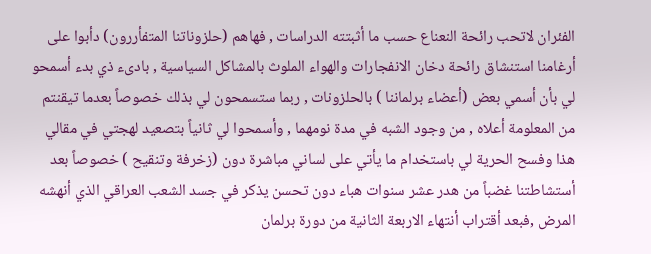الفئران لاتحب رائحة النعناع حسب ما أثبتته الدراسات , فهاهم (حلزوناتنا المتفأررون) دأبوا على أرغامنا استنشاق رائحة دخان الانفجارات والهواء الملوث بالمشاكل السياسية , بادىء ذي بدء أسمحو لي بأن أسمي بعض (أعضاء برلماننا ) بالحلزونات , ربما ستسمحون لي بذلك خصوصاً بعدما تيقنتم من المعلومة أعلاه , من وجود الشبه في مدة نومهما , وأسمحوا لي ثانياً بتصعيد لهجتي في مقالي هذا وفسح الحرية لي باستخدام ما يأتي على لساني مباشرة دون (زخرفة وتنقيح ) خصوصاً بعد أستشاطتنا غضباً من هدر عشر سنوات هباء دون تحسن يذكر في جسد الشعب العراقي الذي أنهشه المرض ,فبعد أقتراب أنتهاء الاربعة الثانية من دورة برلمان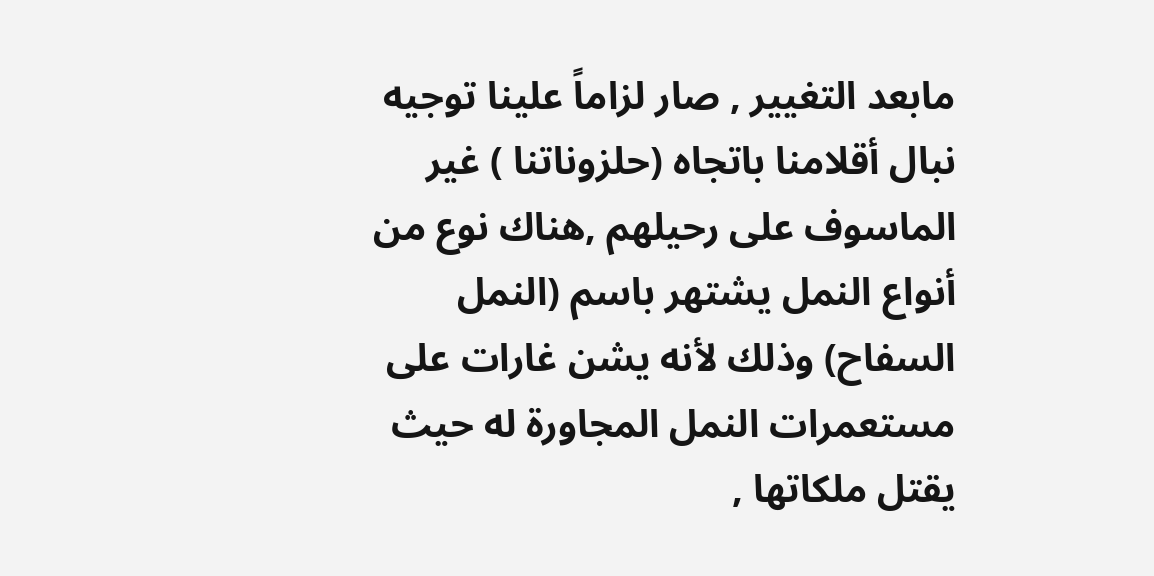مابعد التغيير , صار لزاماً علينا توجيه نبال أقلامنا باتجاه (حلزوناتنا ) غير الماسوف على رحيلهم ,هناك نوع من أنواع النمل يشتهر باسم (النمل السفاح) وذلك لأنه يشن غارات على مستعمرات النمل المجاورة له حيث يقتل ملكاتها ,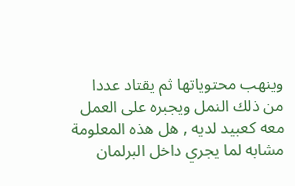وينهب محتوياتها ثم يقتاد عددا من ذلك النمل ويجبره على العمل معه كعبيد لديه , هل هذه المعلومة مشابه لما يجري داخل البرلمان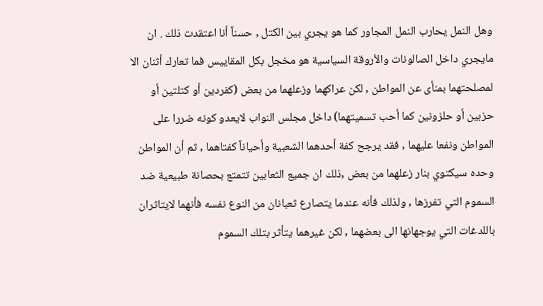وهل النمل يحارب النمل المجاور كما هو يجري بين الكتل , حسناً أنا اعتقدت ذلك . ان مايجري داخل الصالونات والأروقة السياسية هو مخجل بكل المقاييس فما تعارك أثنان الا لمصلحتهما بمنأى عن المواطن , لكن عراكهما وزعلهما من بعض (كفردين أو كتلتين أو حزبين أو حلزونين كما أحب تسميتهما) داخل مجلس النواب لايعدو كونه ضررا على المواطن ونفعا عليهما , فقد يرجح كفة أحدهما الشعبية وأحياناً كفتاهما , ثم أن المواطن وحده سيكتوي بنار زعلهما من بعض ,ذلك ان جميع الثعابين تتمتع بحصانة طبيعية ضد السموم التي تفرزها , ولذلك فأنه عندما يتصارع ثعبانان من النوع نفسه فأنهما لايتاثران باللدغات التي يوجهانها الى بعضهما , لكن غيرهما يتأثر بتلك السموم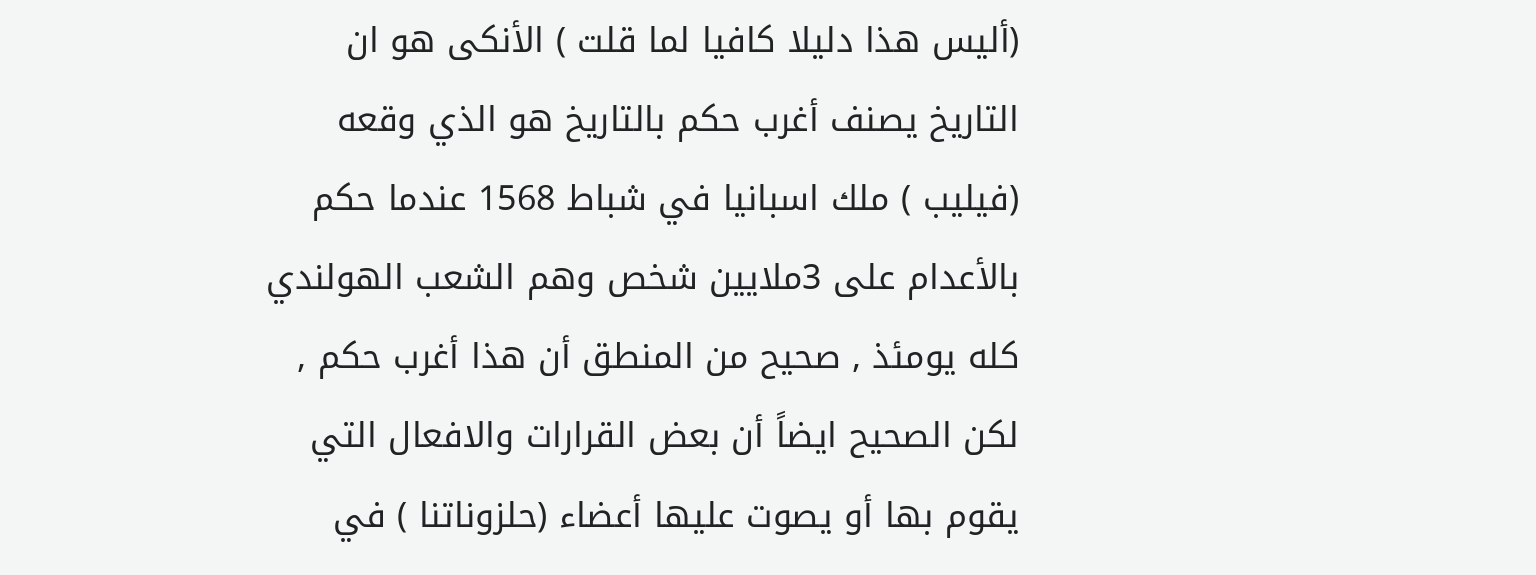(أليس هذا دليلا كافيا لما قلت ) الأنكى هو ان التاريخ يصنف أغرب حكم بالتاريخ هو الذي وقعه (فيليب ) ملك اسبانيا في شباط 1568 عندما حكم بالأعدام على 3ملايين شخص وهم الشعب الهولندي كله يومئذ , صحيح من المنطق أن هذا أغرب حكم , لكن الصحيح ايضاً أن بعض القرارات والافعال التي يقوم بها أو يصوت عليها أعضاء (حلزوناتنا ) في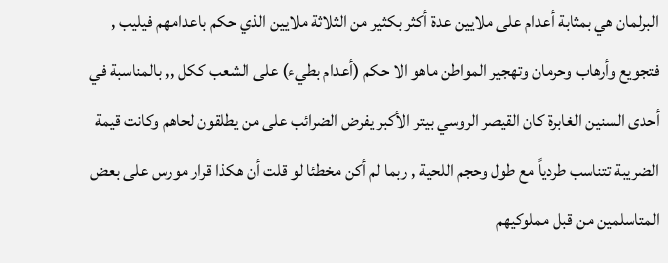البرلمان هي بمثابة أعدام على ملايين عدة أكثر بكثير من الثلاثة ملايين الذي حكم باعدامهم فيليب , فتجويع وأرهاب وحرمان وتهجير المواطن ماهو الا حكم (أعدام بطيء) على الشعب ككل ,, بالمناسبة في أحدى السنين الغابرة كان القيصر الروسي بيتر الأكبر يفرض الضرائب على من يطلقون لحاهم وكانت قيمة الضريبة تتناسب طردياً مع طول وحجم اللحية , ربما لم أكن مخطئا لو قلت أن هكذا قرار مورس على بعض المتاسلمين من قبل مملوكيهم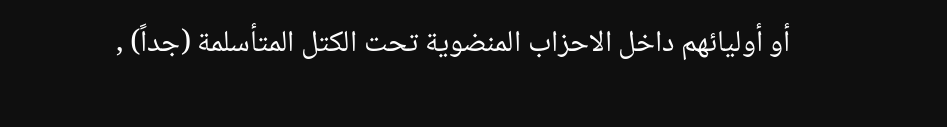أو أوليائهم داخل الاحزاب المنضوية تحت الكتل المتأسلمة (جداً) ,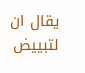يقال ان لتبييض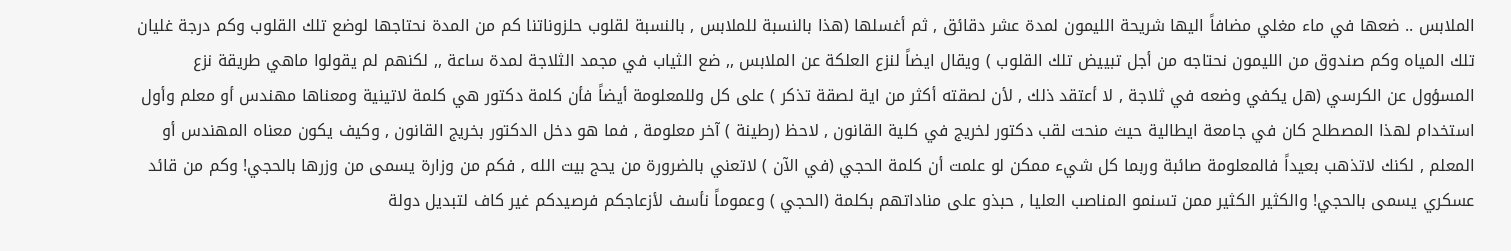الملابس .. ضعها في ماء مغلي مضافاً اليها شريحة الليمون لمدة عشر دقائق , ثم أغسلها (هذا بالنسبة للملابس , بالنسبة لقلوب حلزوناتنا كم من المدة نحتاجها لوضع تلك القلوب وكم درجة غليان تلك المياه وكم صندوق من الليمون نحتاجه من أجل تبييض تلك القلوب ) ويقال ايضاً لنزع العلكة عن الملابس ,, ضع الثياب في مجمد الثلاجة لمدة ساعة ,, لكنهم لم يقولوا ماهي طريقة نزع المسؤول عن الكرسي (هل يكفي وضعه في ثلاجة , لا أعتقد ذلك , لأن لصقته أكثر من اية لصقة تذكر ) على كل وللمعلومة أيضاً فأن كلمة دكتور هي كلمة لاتينية ومعناها مهندس أو معلم وأول استخدام لهذا المصطلح كان في جامعة ايطالية حيث منحت لقب دكتور لخريج في كلية القانون , لاحظ (رطينة ) آخر معلومة , فما هو دخل الدكتور بخريج القانون , وكيف يكون معناه المهندس أو المعلم , لكنك لاتذهب بعيداً فالمعلومة صائبة وربما كل شيء ممكن لو علمت أن كلمة الحجي (في الآن ) لاتعني بالضرورة من يحج بيت الله , فكم من وزارة يسمى من وزرها بالحجي! وكم من قائد عسكري يسمى بالحجي! والكثير الكثير ممن تسنمو المناصب العليا , حبذو على مناداتهم بكلمة (الحجي ) وعموماً نأسف لأزعاجكم فرصيدكم غير كاف لتبديل دولة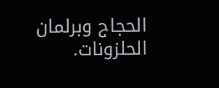الحجاج وبرلمان الحلزونات.